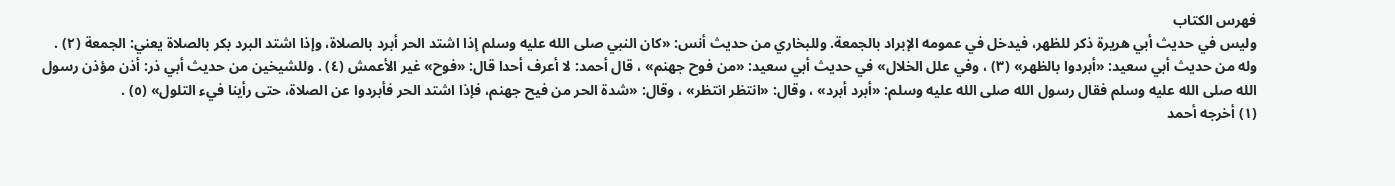فهرس الكتاب
وليس في حديث أبي هريرة ذكر للظهر، فيدخل في عمومه الإبراد بالجمعة. وللبخاري من حديث أنس: «كان النبي صلى الله عليه وسلم إذا اشتد الحر أبرد بالصلاة، وإذا اشتد البرد بكر بالصلاة يعني: الجمعة (٢) .
وله من حديث أبي سعيد: «أبردوا بالظهر» (٣) ، وفي علل الخلال» في حديث أبي سعيد: «من فوح جهنم» ، قال أحمد: لا أعرف أحدا قال: «فوح» غير الأعمش (٤) . وللشيخين من حديث أبي ذر: أذن مؤذن رسول الله صلى الله عليه وسلم فقال رسول الله صلى الله عليه وسلم: «أبرد أبرد» ، وقال: «انتظر انتظر» ، وقال: «شدة الحر من فيح جهنم، فإذا اشتد الحر فأبردوا عن الصلاة، حتى رأينا فيء التلول» (٥) .
(١) أخرجه أحمد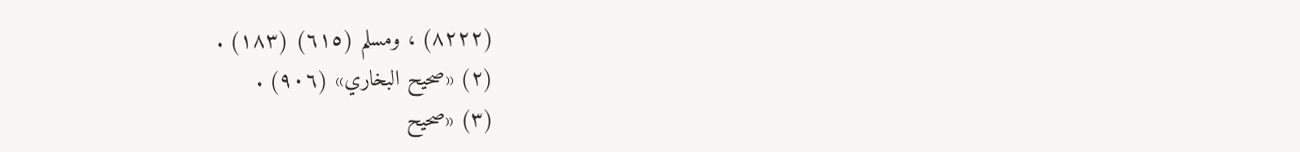(٨٢٢٢) ، ومسلم (٦١٥) (١٨٣) .
(٢) «صحيح البخاري» (٩٠٦) .
(٣) «صحيح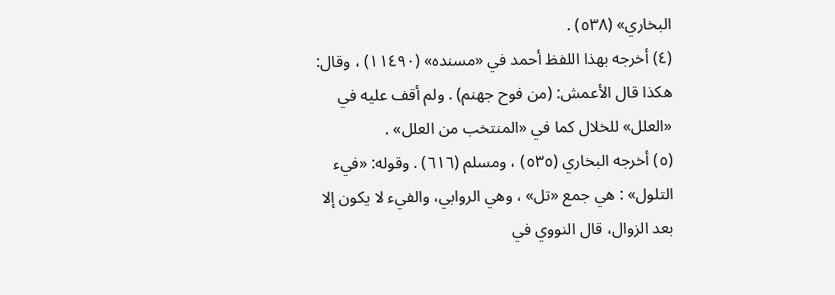البخاري» (٥٣٨) .
(٤) أخرجه بهذا اللفظ أحمد في «مسنده» (١١٤٩٠) ، وقال: هكذا قال الأعمش: (من فوح جهنم) . ولم أقف عليه في «العلل» للخلال كما في «المنتخب من العلل» .
(٥) أخرجه البخاري (٥٣٥) ، ومسلم (٦١٦) . وقوله: «فيء التلول» : هي جمع «تل» ، وهي الروابي، والفيء لا يكون إلا بعد الزوال، قال النووي في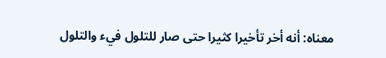معناه: أنه أخر تأخيرا كثيرا حتى صار للتلول فيء والتلول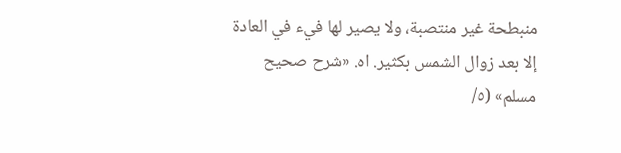منبطحة غير منتصبة، ولا يصير لها فيء في العادة إلا بعد زوال الشمس بكثير. اه. «شرح صحيح مسلم» (٥/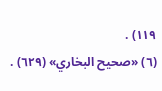١١٩) .
(٦) «صحيح البخاري» (٦٢٩) .